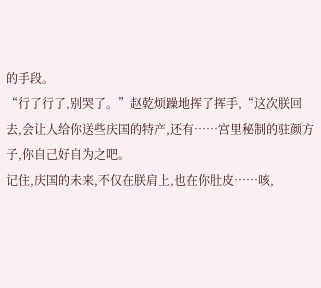的手段。
“行了行了,别哭了。”赵乾烦躁地挥了挥手,“这次朕回去,会让人给你送些庆国的特产,还有……宫里秘制的驻颜方子,你自己好自为之吧。
记住,庆国的未来,不仅在朕肩上,也在你肚皮……咳,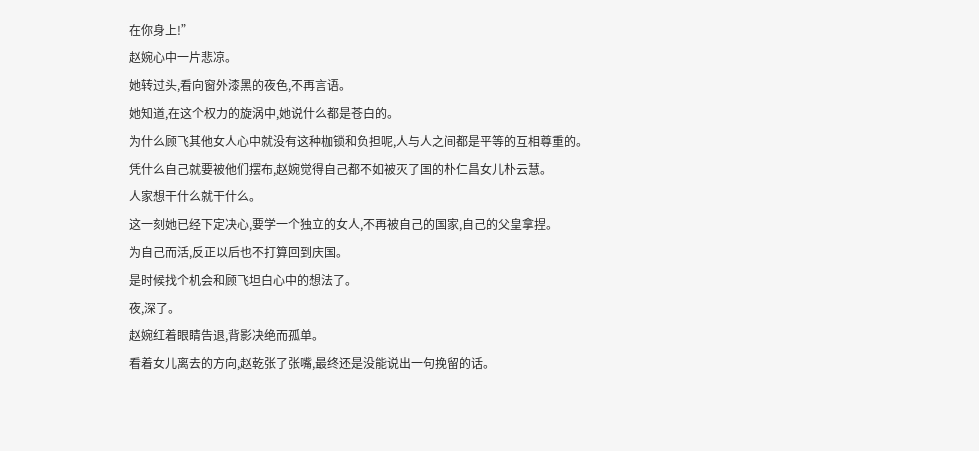在你身上!”
赵婉心中一片悲凉。
她转过头,看向窗外漆黑的夜色,不再言语。
她知道,在这个权力的旋涡中,她说什么都是苍白的。
为什么顾飞其他女人心中就没有这种枷锁和负担呢,人与人之间都是平等的互相尊重的。
凭什么自己就要被他们摆布,赵婉觉得自己都不如被灭了国的朴仁昌女儿朴云慧。
人家想干什么就干什么。
这一刻她已经下定决心,要学一个独立的女人,不再被自己的国家,自己的父皇拿捏。
为自己而活,反正以后也不打算回到庆国。
是时候找个机会和顾飞坦白心中的想法了。
夜,深了。
赵婉红着眼睛告退,背影决绝而孤单。
看着女儿离去的方向,赵乾张了张嘴,最终还是没能说出一句挽留的话。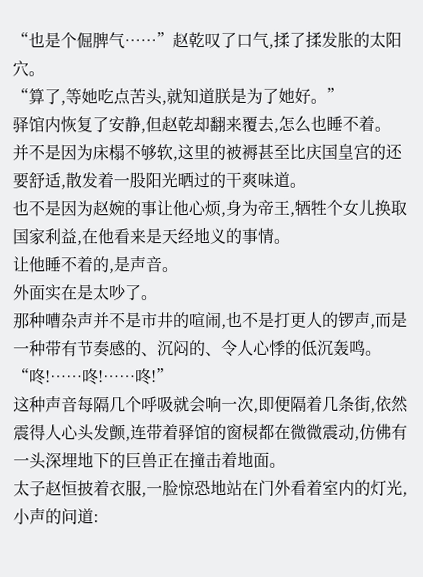“也是个倔脾气……”赵乾叹了口气,揉了揉发胀的太阳穴。
“算了,等她吃点苦头,就知道朕是为了她好。”
驿馆内恢复了安静,但赵乾却翻来覆去,怎么也睡不着。
并不是因为床榻不够软,这里的被褥甚至比庆国皇宫的还要舒适,散发着一股阳光晒过的干爽味道。
也不是因为赵婉的事让他心烦,身为帝王,牺牲个女儿换取国家利益,在他看来是天经地义的事情。
让他睡不着的,是声音。
外面实在是太吵了。
那种嘈杂声并不是市井的喧闹,也不是打更人的锣声,而是一种带有节奏感的、沉闷的、令人心悸的低沉轰鸣。
“咚!……咚!……咚!”
这种声音每隔几个呼吸就会响一次,即便隔着几条街,依然震得人心头发颤,连带着驿馆的窗棂都在微微震动,仿佛有一头深埋地下的巨兽正在撞击着地面。
太子赵恒披着衣服,一脸惊恐地站在门外看着室内的灯光,小声的问道: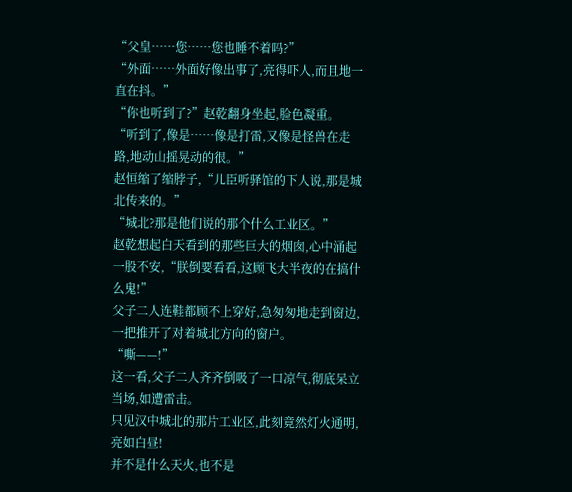“父皇……您……您也睡不着吗?”
“外面……外面好像出事了,亮得吓人,而且地一直在抖。”
“你也听到了?”赵乾翻身坐起,脸色凝重。
“听到了,像是……像是打雷,又像是怪兽在走路,地动山摇晃动的很。”
赵恒缩了缩脖子,“儿臣听驿馆的下人说,那是城北传来的。”
“城北?那是他们说的那个什么工业区。”
赵乾想起白天看到的那些巨大的烟囱,心中涌起一股不安,“朕倒要看看,这顾飞大半夜的在搞什么鬼!”
父子二人连鞋都顾不上穿好,急匆匆地走到窗边,一把推开了对着城北方向的窗户。
“嘶——!”
这一看,父子二人齐齐倒吸了一口凉气,彻底呆立当场,如遭雷击。
只见汉中城北的那片工业区,此刻竟然灯火通明,亮如白昼!
并不是什么天火,也不是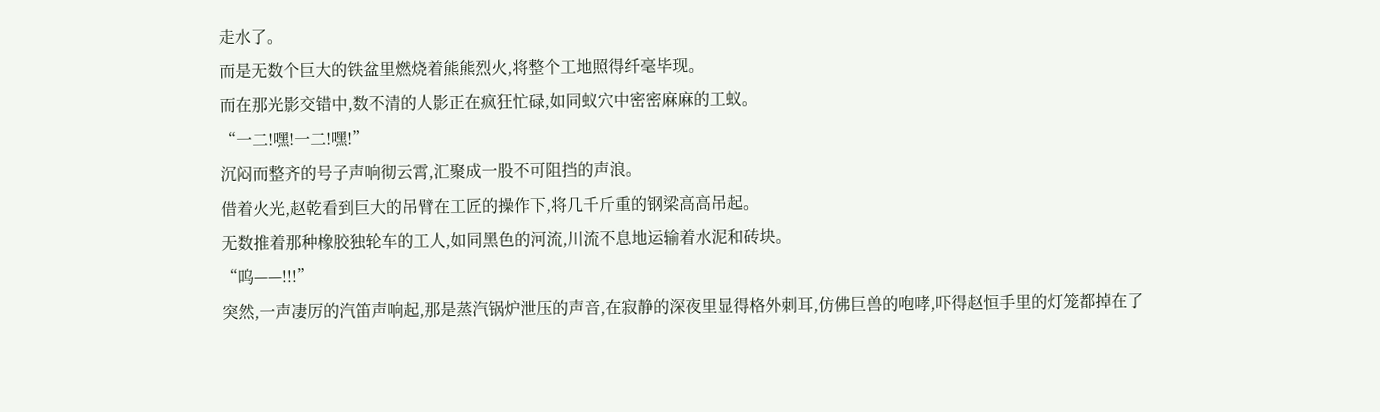走水了。
而是无数个巨大的铁盆里燃烧着熊熊烈火,将整个工地照得纤毫毕现。
而在那光影交错中,数不清的人影正在疯狂忙碌,如同蚁穴中密密麻麻的工蚁。
“一二!嘿!一二!嘿!”
沉闷而整齐的号子声响彻云霄,汇聚成一股不可阻挡的声浪。
借着火光,赵乾看到巨大的吊臂在工匠的操作下,将几千斤重的钢梁高高吊起。
无数推着那种橡胶独轮车的工人,如同黑色的河流,川流不息地运输着水泥和砖块。
“呜——!!!”
突然,一声凄厉的汽笛声响起,那是蒸汽锅炉泄压的声音,在寂静的深夜里显得格外刺耳,仿佛巨兽的咆哮,吓得赵恒手里的灯笼都掉在了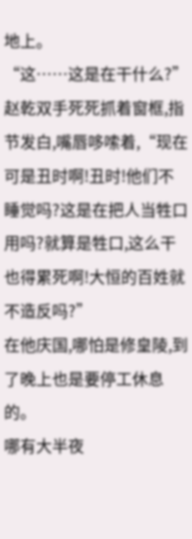地上。
“这……这是在干什么?”
赵乾双手死死抓着窗框,指节发白,嘴唇哆嗦着,“现在可是丑时啊!丑时!他们不睡觉吗?这是在把人当牲口用吗?就算是牲口,这么干也得累死啊!大恒的百姓就不造反吗?”
在他庆国,哪怕是修皇陵,到了晚上也是要停工休息的。
哪有大半夜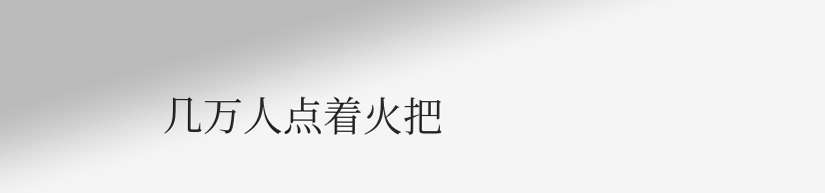几万人点着火把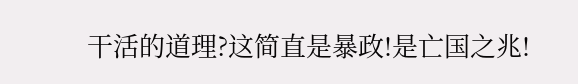干活的道理?这简直是暴政!是亡国之兆!